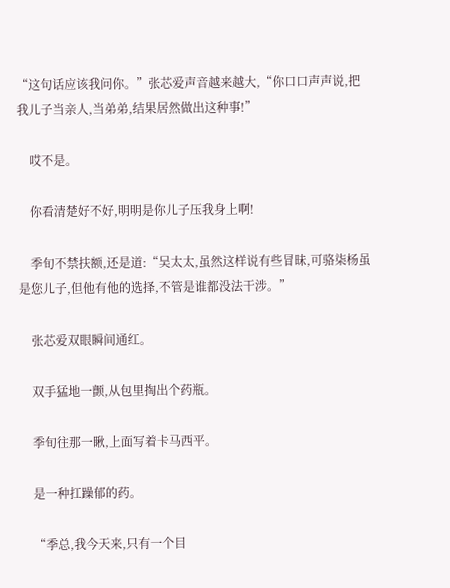“这句话应该我问你。”张芯爱声音越来越大,“你口口声声说,把我儿子当亲人,当弟弟,结果居然做出这种事!”

    哎不是。

    你看清楚好不好,明明是你儿子压我身上啊!

    季旬不禁扶额,还是道:“吴太太,虽然这样说有些冒昧,可骆柒杨虽是您儿子,但他有他的选择,不管是谁都没法干涉。”

    张芯爱双眼瞬间通红。

    双手猛地一颤,从包里掏出个药瓶。

    季旬往那一瞅,上面写着卡马西平。

    是一种扛躁郁的药。

    “季总,我今天来,只有一个目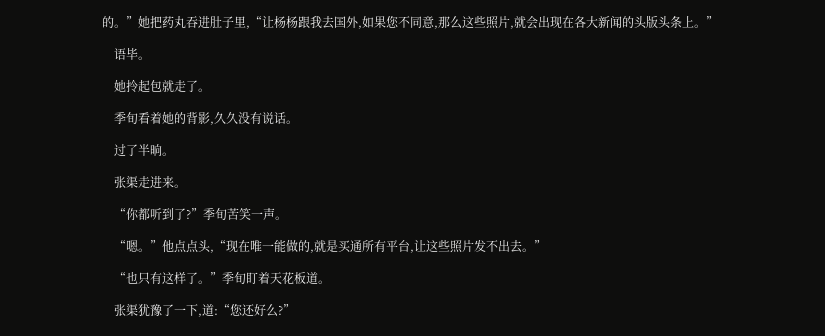的。”她把药丸吞进肚子里,“让杨杨跟我去国外,如果您不同意,那么这些照片,就会出现在各大新闻的头版头条上。”

    语毕。

    她拎起包就走了。

    季旬看着她的背影,久久没有说话。

    过了半晌。

    张渠走进来。

    “你都听到了?”季旬苦笑一声。

    “嗯。”他点点头,“现在唯一能做的,就是买通所有平台,让这些照片发不出去。”

    “也只有这样了。”季旬盯着天花板道。

    张渠犹豫了一下,道:“您还好么?”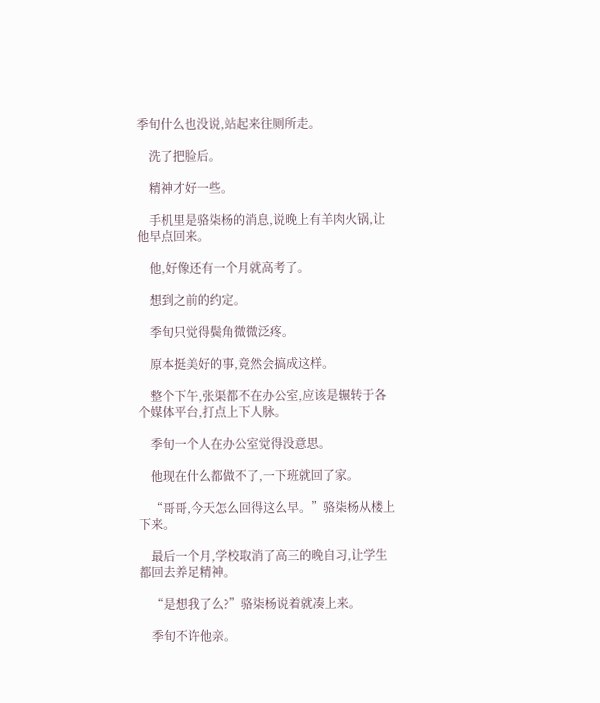季旬什么也没说,站起来往厕所走。

    洗了把脸后。

    精神才好一些。

    手机里是骆柒杨的消息,说晚上有羊肉火锅,让他早点回来。

    他,好像还有一个月就高考了。

    想到之前的约定。

    季旬只觉得鬓角微微泛疼。

    原本挺美好的事,竟然会搞成这样。

    整个下午,张渠都不在办公室,应该是辗转于各个媒体平台,打点上下人脉。

    季旬一个人在办公室觉得没意思。

    他现在什么都做不了,一下班就回了家。

    “哥哥,今天怎么回得这么早。”骆柒杨从楼上下来。

    最后一个月,学校取消了高三的晚自习,让学生都回去养足精神。

    “是想我了么?”骆柒杨说着就凑上来。

    季旬不许他亲。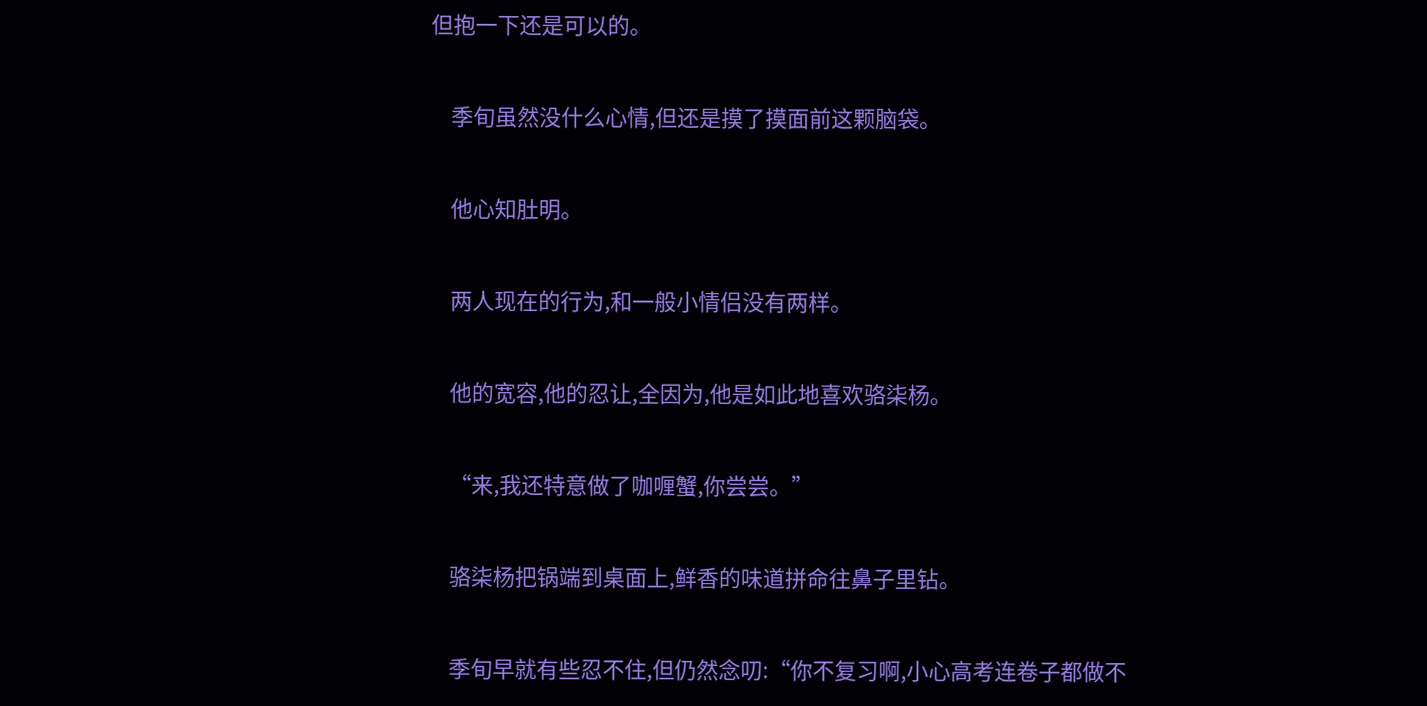但抱一下还是可以的。

    季旬虽然没什么心情,但还是摸了摸面前这颗脑袋。

    他心知肚明。

    两人现在的行为,和一般小情侣没有两样。

    他的宽容,他的忍让,全因为,他是如此地喜欢骆柒杨。

    “来,我还特意做了咖喱蟹,你尝尝。”

    骆柒杨把锅端到桌面上,鲜香的味道拼命往鼻子里钻。

    季旬早就有些忍不住,但仍然念叨:“你不复习啊,小心高考连卷子都做不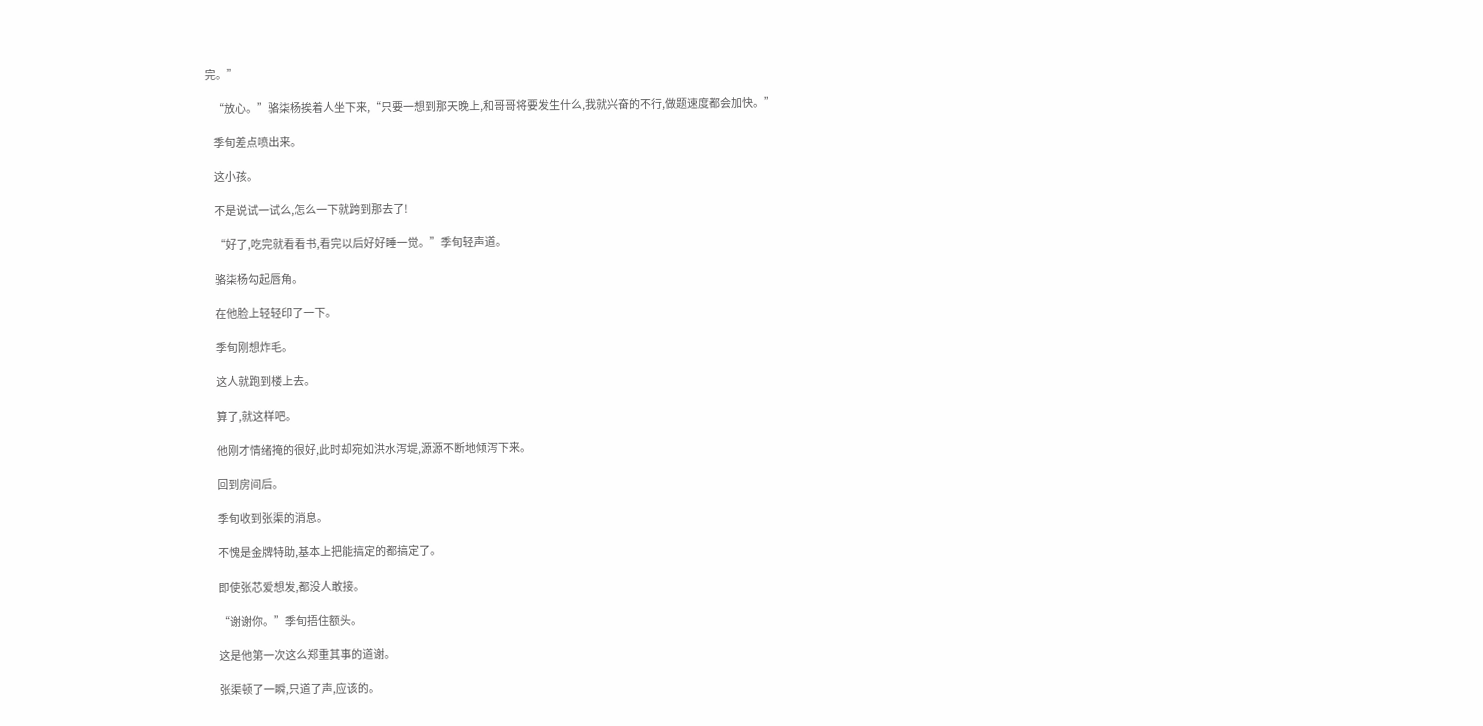完。”

    “放心。”骆柒杨挨着人坐下来,“只要一想到那天晚上,和哥哥将要发生什么,我就兴奋的不行,做题速度都会加快。”

    季旬差点喷出来。

    这小孩。

    不是说试一试么,怎么一下就跨到那去了!

    “好了,吃完就看看书,看完以后好好睡一觉。”季旬轻声道。

    骆柒杨勾起唇角。

    在他脸上轻轻印了一下。

    季旬刚想炸毛。

    这人就跑到楼上去。

    算了,就这样吧。

    他刚才情绪掩的很好,此时却宛如洪水泻堤,源源不断地倾泻下来。

    回到房间后。

    季旬收到张渠的消息。

    不愧是金牌特助,基本上把能搞定的都搞定了。

    即使张芯爱想发,都没人敢接。

    “谢谢你。”季旬捂住额头。

    这是他第一次这么郑重其事的道谢。

    张渠顿了一瞬,只道了声,应该的。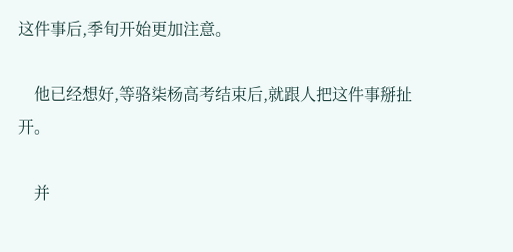这件事后,季旬开始更加注意。

    他已经想好,等骆柒杨高考结束后,就跟人把这件事掰扯开。

    并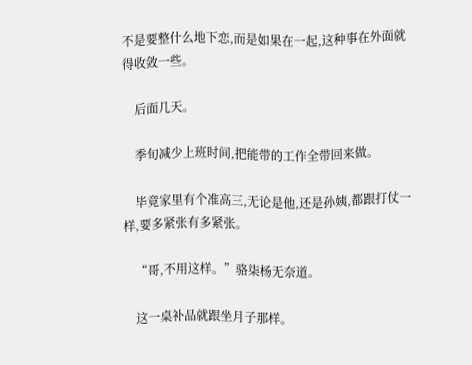不是要整什么地下恋,而是如果在一起,这种事在外面就得收敛一些。

    后面几天。

    季旬减少上班时间,把能带的工作全带回来做。

    毕竟家里有个准高三,无论是他,还是孙姨,都跟打仗一样,要多紧张有多紧张。

    “哥,不用这样。”骆柒杨无奈道。

    这一桌补品就跟坐月子那样。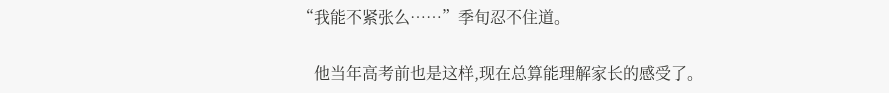“我能不紧张么……”季旬忍不住道。

    他当年高考前也是这样,现在总算能理解家长的感受了。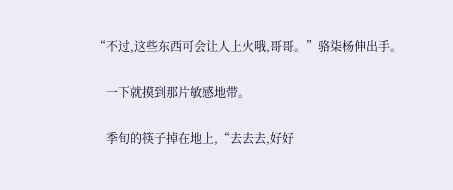“不过,这些东西可会让人上火哦,哥哥。”骆柒杨伸出手。

    一下就摸到那片敏感地带。

    季旬的筷子掉在地上,“去去去,好好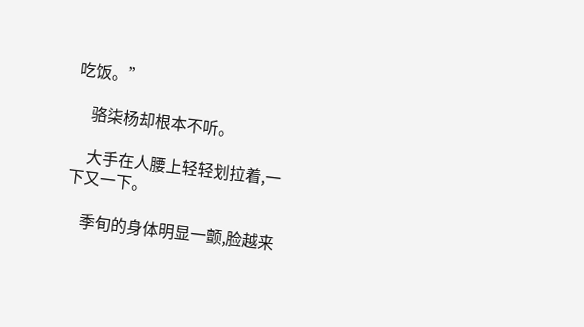吃饭。”

    骆柒杨却根本不听。

    大手在人腰上轻轻划拉着,一下又一下。

    季旬的身体明显一颤,脸越来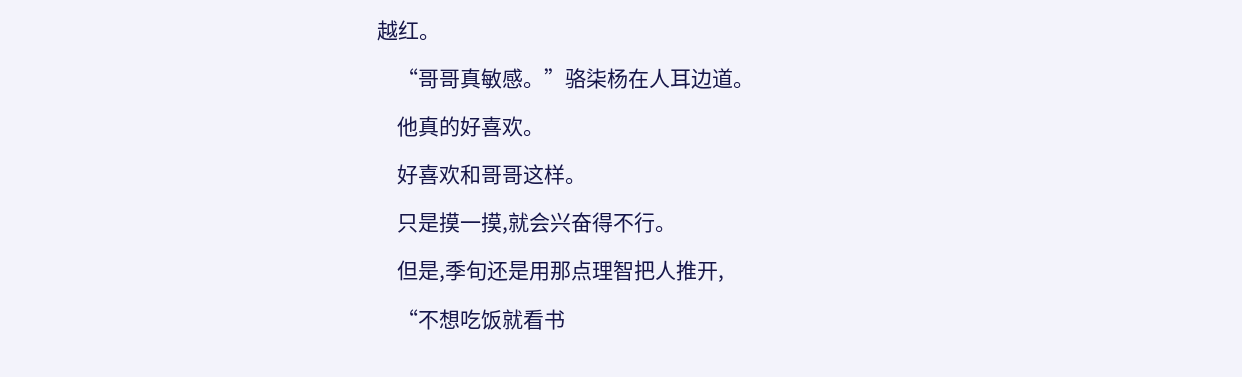越红。

    “哥哥真敏感。”骆柒杨在人耳边道。

    他真的好喜欢。

    好喜欢和哥哥这样。

    只是摸一摸,就会兴奋得不行。

    但是,季旬还是用那点理智把人推开,

    “不想吃饭就看书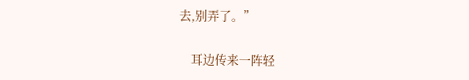去,别弄了。”

    耳边传来一阵轻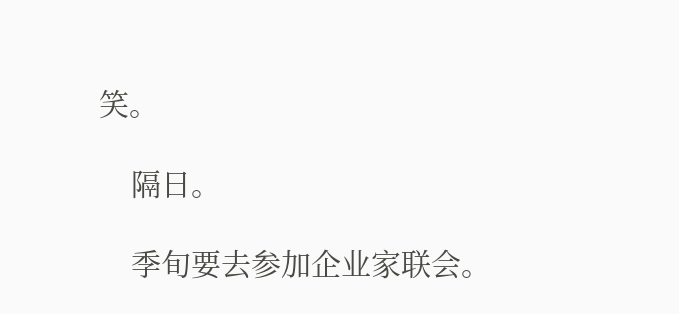笑。

    隔日。

    季旬要去参加企业家联会。